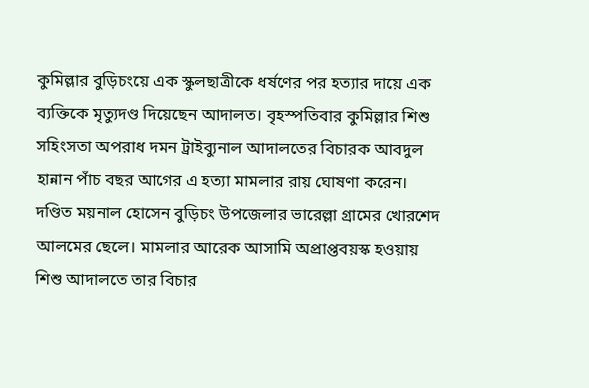কুমিল্লার বুড়িচংয়ে এক স্কুলছাত্রীকে ধর্ষণের পর হত্যার দায়ে এক ব্যক্তিকে মৃত্যুদণ্ড দিয়েছেন আদালত। বৃহস্পতিবার কুমিল্লার শিশু সহিংসতা অপরাধ দমন ট্রাইব্যুনাল আদালতের বিচারক আবদুল হান্নান পাঁচ বছর আগের এ হত্যা মামলার রায় ঘোষণা করেন। দণ্ডিত ময়নাল হোসেন বুড়িচং উপজেলার ভারেল্লা গ্রামের খোরশেদ আলমের ছেলে। মামলার আরেক আসামি অপ্রাপ্তবয়স্ক হওয়ায় শিশু আদালতে তার বিচার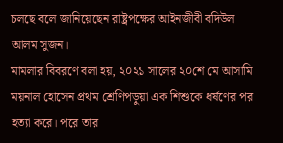চলছে বলে জানিয়েছেন রাষ্ট্রপক্ষের আইনজীবী বদিউল আলম সুজন।
মামলার বিবরণে বলা হয়, ২০২১ সালের ২০শে মে আসামি ময়নাল হোসেন প্রথম শ্রেণিপড়ুয়া এক শিশুকে ধর্ষণের পর হত্যা করে। পরে তার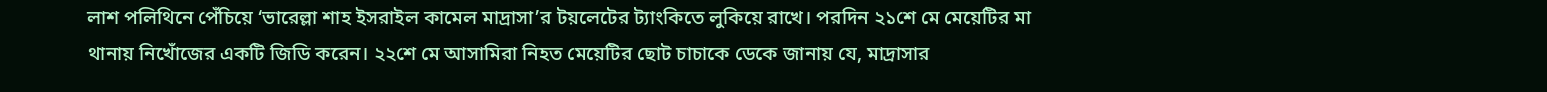লাশ পলিথিনে পেঁচিয়ে ‘ভারেল্লা শাহ ইসরাইল কামেল মাদ্রাসা’র টয়লেটের ট্যাংকিতে লুকিয়ে রাখে। পরদিন ২১শে মে মেয়েটির মা থানায় নিখোঁজের একটি জিডি করেন। ২২শে মে আসামিরা নিহত মেয়েটির ছোট চাচাকে ডেকে জানায় যে, মাদ্রাসার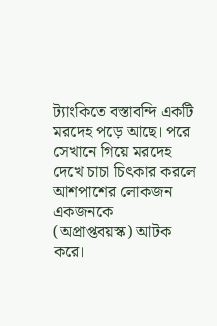ট্যাংকিতে বস্তাবন্দি একটি মরদেহ পড়ে আছে। পরে সেখানে গিয়ে মরদেহ দেখে চাচা চিৎকার করলে আশপাশের লোকজন একজনকে (অপ্রাপ্তবয়স্ক) আটক করে।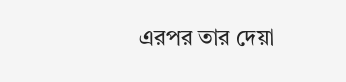এরপর তার দেয়া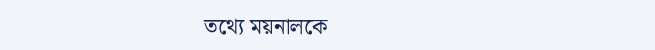তথ্যে ময়নালকে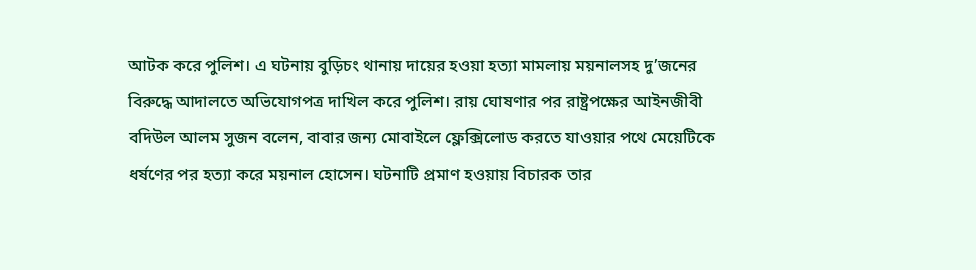আটক করে পুলিশ। এ ঘটনায় বুড়িচং থানায় দায়ের হওয়া হত্যা মামলায় ময়নালসহ দু’জনের বিরুদ্ধে আদালতে অভিযোগপত্র দাখিল করে পুলিশ। রায় ঘোষণার পর রাষ্ট্রপক্ষের আইনজীবী বদিউল আলম সুজন বলেন, বাবার জন্য মোবাইলে ফ্লেক্সিলোড করতে যাওয়ার পথে মেয়েটিকে ধর্ষণের পর হত্যা করে ময়নাল হোসেন। ঘটনাটি প্রমাণ হওয়ায় বিচারক তার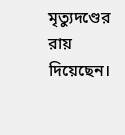মৃত্যুদণ্ডের রায় দিয়েছেন।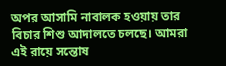অপর আসামি নাবালক হওয়ায় তার বিচার শিশু আদালতে চলছে। আমরা এই রায়ে সন্তোষ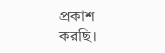প্রকাশ করছি।